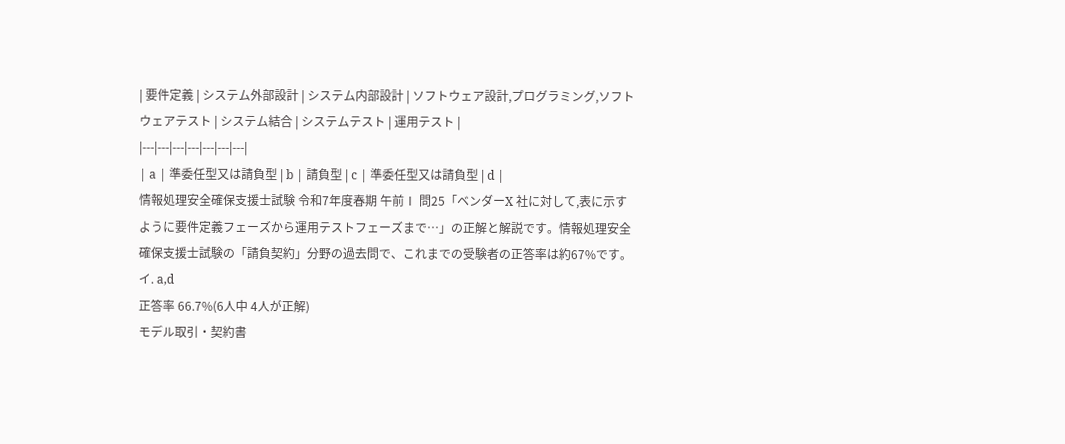| 要件定義 | システム外部設計 | システム内部設計 | ソフトウェア設計,プログラミング,ソフトウェアテスト | システム結合 | システムテスト | 運用テスト |
|---|---|---|---|---|---|---|
| a | 準委任型又は請負型 | b | 請負型 | c | 準委任型又は請負型 | d |
情報処理安全確保支援士試験 令和7年度春期 午前Ⅰ 問25「ベンダーX 社に対して,表に示すように要件定義フェーズから運用テストフェーズまで…」の正解と解説です。情報処理安全確保支援士試験の「請負契約」分野の過去問で、これまでの受験者の正答率は約67%です。
イ. a,d
正答率 66.7%(6人中 4人が正解)
モデル取引・契約書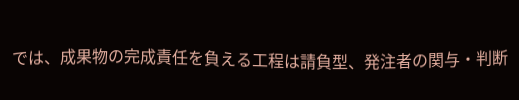では、成果物の完成責任を負える工程は請負型、発注者の関与・判断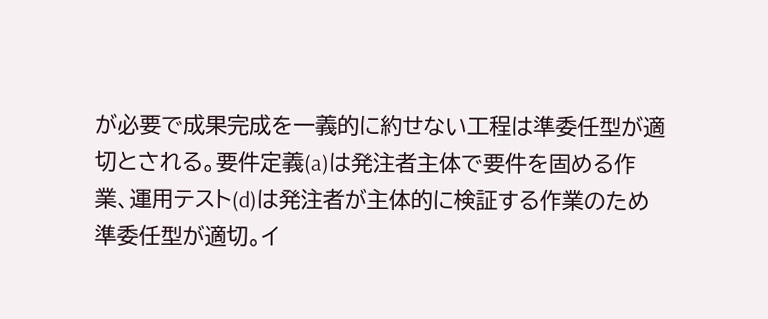が必要で成果完成を一義的に約せない工程は準委任型が適切とされる。要件定義(a)は発注者主体で要件を固める作業、運用テスト(d)は発注者が主体的に検証する作業のため準委任型が適切。イ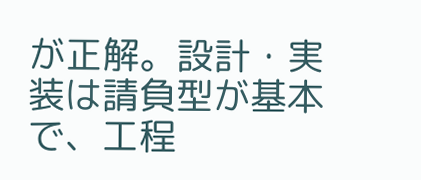が正解。設計・実装は請負型が基本で、工程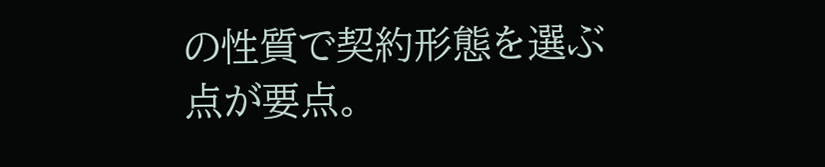の性質で契約形態を選ぶ点が要点。